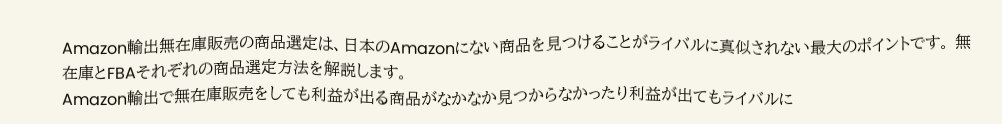Amazon輸出無在庫販売の商品選定は、日本のAmazonにない商品を見つけることがライバルに真似されない最大のポイントです。 無在庫とFBAそれぞれの商品選定方法を解説します。
Amazon輸出で無在庫販売をしても利益が出る商品がなかなか見つからなかったり利益が出てもライバルに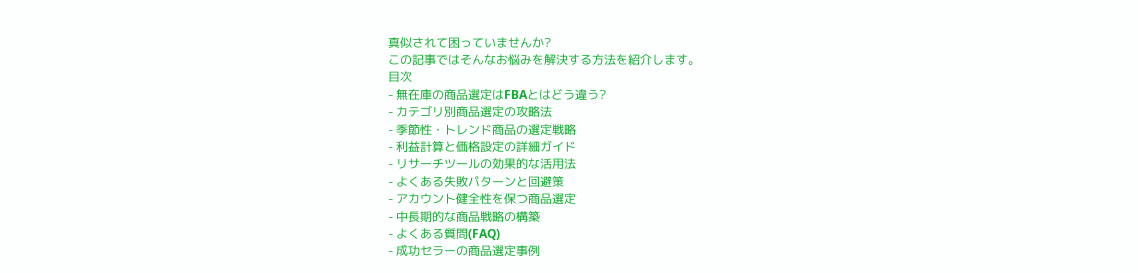真似されて困っていませんか?
この記事ではそんなお悩みを解決する方法を紹介します。
目次
- 無在庫の商品選定はFBAとはどう違う?
- カテゴリ別商品選定の攻略法
- 季節性・トレンド商品の選定戦略
- 利益計算と価格設定の詳細ガイド
- リサーチツールの効果的な活用法
- よくある失敗パターンと回避策
- アカウント健全性を保つ商品選定
- 中長期的な商品戦略の構築
- よくある質問(FAQ)
- 成功セラーの商品選定事例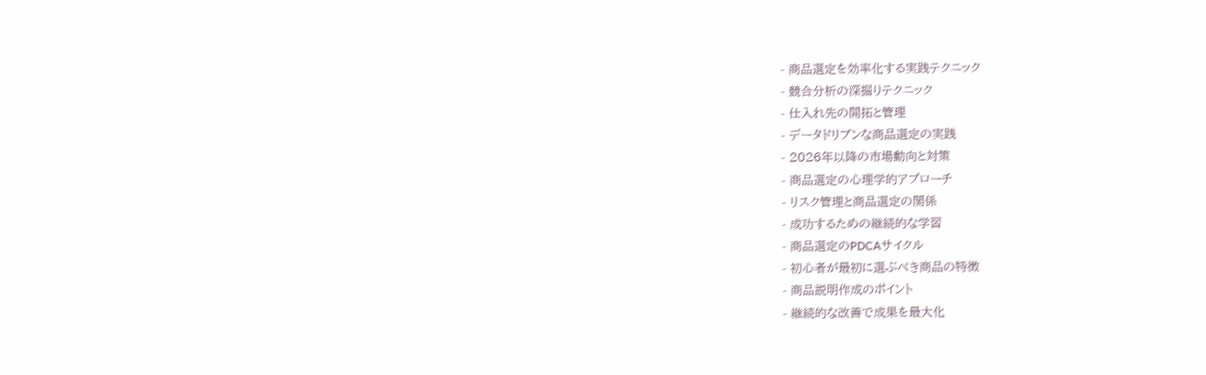- 商品選定を効率化する実践テクニック
- 競合分析の深掘りテクニック
- 仕入れ先の開拓と管理
- データドリブンな商品選定の実践
- 2026年以降の市場動向と対策
- 商品選定の心理学的アプローチ
- リスク管理と商品選定の関係
- 成功するための継続的な学習
- 商品選定のPDCAサイクル
- 初心者が最初に選ぶべき商品の特徴
- 商品説明作成のポイント
- 継続的な改善で成果を最大化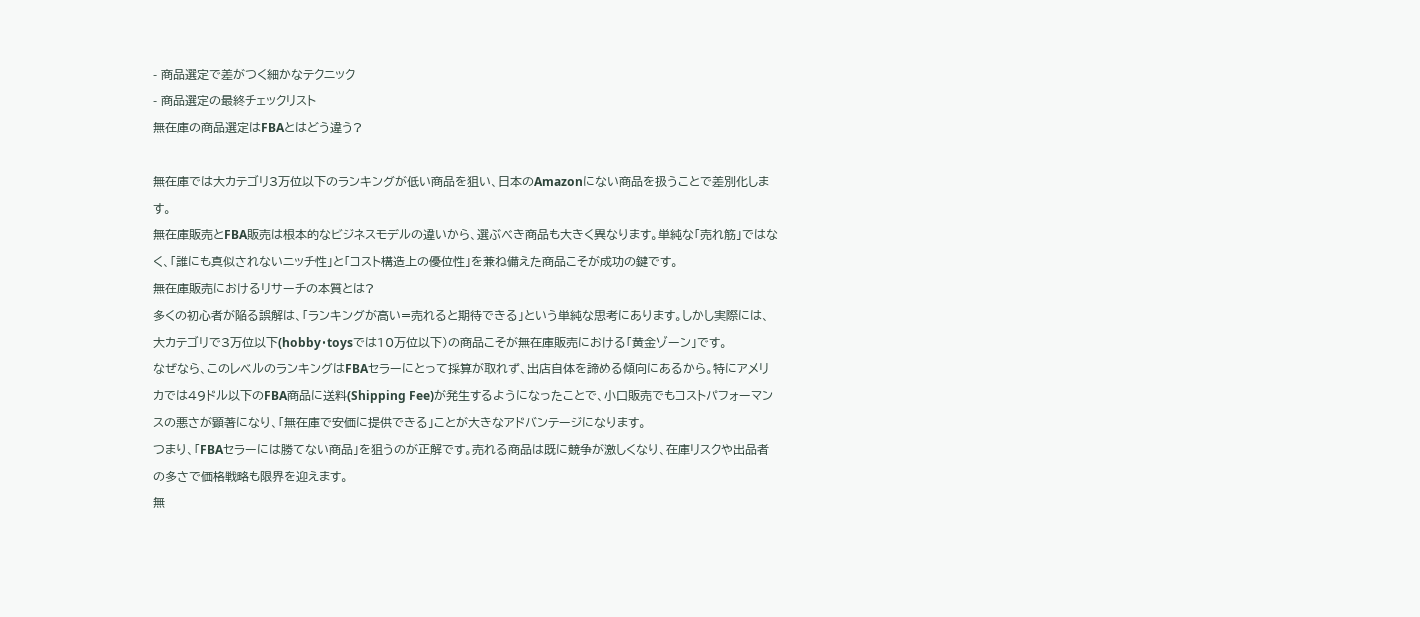- 商品選定で差がつく細かなテクニック
- 商品選定の最終チェックリスト
無在庫の商品選定はFBAとはどう違う?

無在庫では大カテゴリ3万位以下のランキングが低い商品を狙い、日本のAmazonにない商品を扱うことで差別化します。
無在庫販売とFBA販売は根本的なビジネスモデルの違いから、選ぶべき商品も大きく異なります。単純な「売れ筋」ではなく、「誰にも真似されないニッチ性」と「コスト構造上の優位性」を兼ね備えた商品こそが成功の鍵です。
無在庫販売におけるリサーチの本質とは?
多くの初心者が陥る誤解は、「ランキングが高い=売れると期待できる」という単純な思考にあります。しかし実際には、大カテゴリで3万位以下(hobby・toysでは10万位以下)の商品こそが無在庫販売における「黄金ゾーン」です。
なぜなら、このレベルのランキングはFBAセラーにとって採算が取れず、出店自体を諦める傾向にあるから。特にアメリカでは49ドル以下のFBA商品に送料(Shipping Fee)が発生するようになったことで、小口販売でもコストパフォーマンスの悪さが顕著になり、「無在庫で安価に提供できる」ことが大きなアドバンテージになります。
つまり、「FBAセラーには勝てない商品」を狙うのが正解です。売れる商品は既に競争が激しくなり、在庫リスクや出品者の多さで価格戦略も限界を迎えます。
無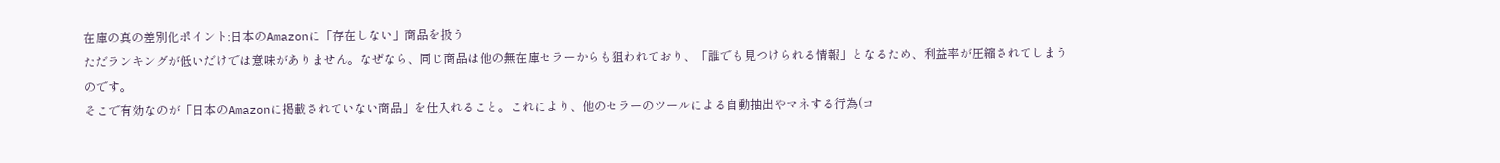在庫の真の差別化ポイント:日本のAmazonに「存在しない」商品を扱う
ただランキングが低いだけでは意味がありません。なぜなら、同じ商品は他の無在庫セラーからも狙われており、「誰でも見つけられる情報」となるため、利益率が圧縮されてしまうのです。
そこで有効なのが「日本のAmazonに掲載されていない商品」を仕入れること。これにより、他のセラーのツールによる自動抽出やマネする行為(コ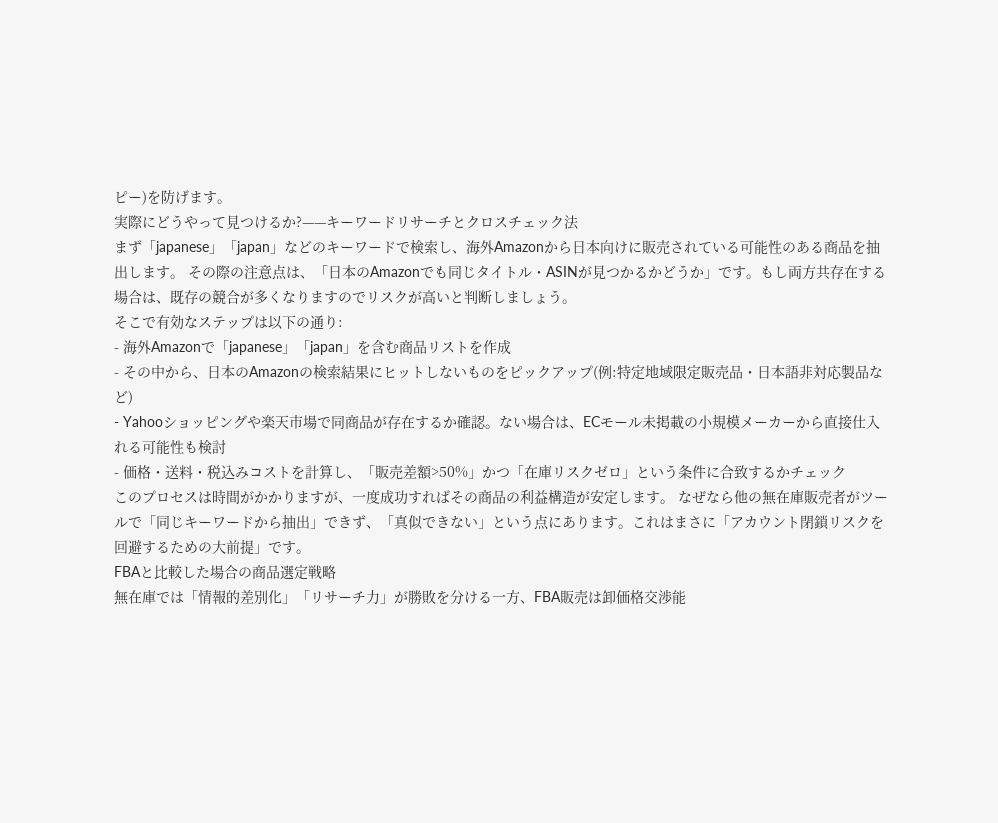ピー)を防げます。
実際にどうやって見つけるか?——キーワードリサーチとクロスチェック法
まず「japanese」「japan」などのキーワードで検索し、海外Amazonから日本向けに販売されている可能性のある商品を抽出します。 その際の注意点は、「日本のAmazonでも同じタイトル・ASINが見つかるかどうか」です。もし両方共存在する場合は、既存の競合が多くなりますのでリスクが高いと判断しましょう。
そこで有効なステップは以下の通り:
- 海外Amazonで「japanese」「japan」を含む商品リストを作成
- その中から、日本のAmazonの検索結果にヒットしないものをピックアップ(例:特定地域限定販売品・日本語非対応製品など)
- Yahooショッピングや楽天市場で同商品が存在するか確認。ない場合は、ECモール未掲載の小規模メーカーから直接仕入れる可能性も検討
- 価格・送料・税込みコストを計算し、「販売差額>50%」かつ「在庫リスクゼロ」という条件に合致するかチェック
このプロセスは時間がかかりますが、一度成功すればその商品の利益構造が安定します。 なぜなら他の無在庫販売者がツールで「同じキーワードから抽出」できず、「真似できない」という点にあります。これはまさに「アカウント閉鎖リスクを回避するための大前提」です。
FBAと比較した場合の商品選定戦略
無在庫では「情報的差別化」「リサーチ力」が勝敗を分ける一方、FBA販売は卸価格交渉能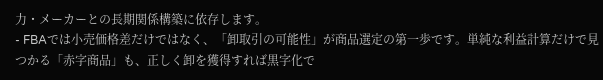力・メーカーとの長期関係構築に依存します。
- FBAでは小売価格差だけではなく、「卸取引の可能性」が商品選定の第一歩です。単純な利益計算だけで見つかる「赤字商品」も、正しく卸を獲得すれば黒字化で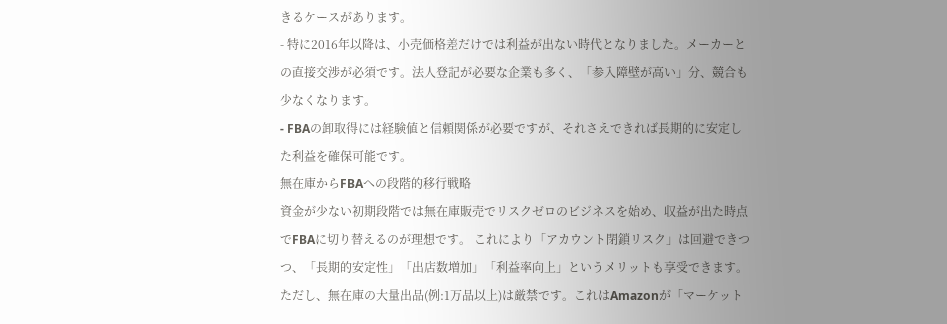きるケースがあります。
- 特に2016年以降は、小売価格差だけでは利益が出ない時代となりました。メーカーとの直接交渉が必須です。法人登記が必要な企業も多く、「参入障壁が高い」分、競合も少なくなります。
- FBAの卸取得には経験値と信頼関係が必要ですが、それさえできれば長期的に安定した利益を確保可能です。
無在庫からFBAへの段階的移行戦略
資金が少ない初期段階では無在庫販売でリスクゼロのビジネスを始め、収益が出た時点でFBAに切り替えるのが理想です。 これにより「アカウント閉鎖リスク」は回避できつつ、「長期的安定性」「出店数増加」「利益率向上」というメリットも享受できます。
ただし、無在庫の大量出品(例:1万品以上)は厳禁です。これはAmazonが「マーケット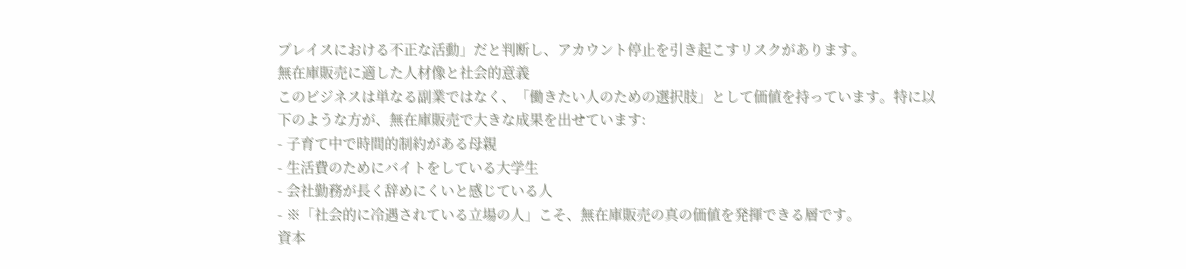プレイスにおける不正な活動」だと判断し、アカウント停止を引き起こすリスクがあります。
無在庫販売に適した人材像と社会的意義
このビジネスは単なる副業ではなく、「働きたい人のための選択肢」として価値を持っています。特に以下のような方が、無在庫販売で大きな成果を出せています:
- 子育て中で時間的制約がある母親
- 生活費のためにバイトをしている大学生
- 会社勤務が長く辞めにくいと感じている人
- ※「社会的に冷遇されている立場の人」こそ、無在庫販売の真の価値を発揮できる層です。
資本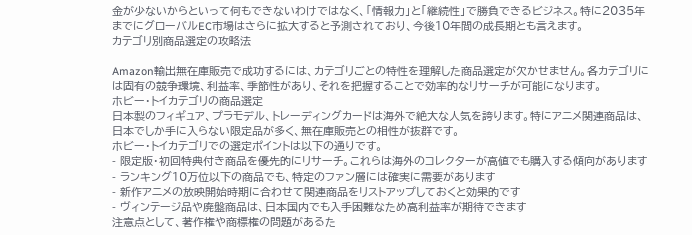金が少ないからといって何もできないわけではなく、「情報力」と「継続性」で勝負できるビジネス。特に2035年までにグローバルEC市場はさらに拡大すると予測されており、今後10年間の成長期とも言えます。
カテゴリ別商品選定の攻略法

Amazon輸出無在庫販売で成功するには、カテゴリごとの特性を理解した商品選定が欠かせません。各カテゴリには固有の競争環境、利益率、季節性があり、それを把握することで効率的なリサーチが可能になります。
ホビー・トイカテゴリの商品選定
日本製のフィギュア、プラモデル、トレーディングカードは海外で絶大な人気を誇ります。特にアニメ関連商品は、日本でしか手に入らない限定品が多く、無在庫販売との相性が抜群です。
ホビー・トイカテゴリでの選定ポイントは以下の通りです。
- 限定版・初回特典付き商品を優先的にリサーチ。これらは海外のコレクターが高値でも購入する傾向があります
- ランキング10万位以下の商品でも、特定のファン層には確実に需要があります
- 新作アニメの放映開始時期に合わせて関連商品をリストアップしておくと効果的です
- ヴィンテージ品や廃盤商品は、日本国内でも入手困難なため高利益率が期待できます
注意点として、著作権や商標権の問題があるた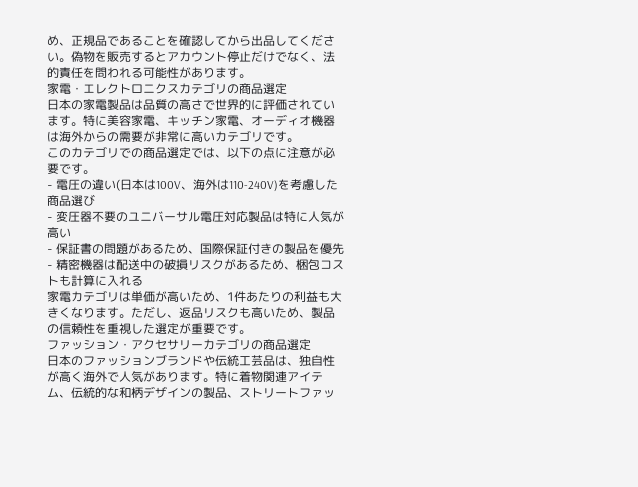め、正規品であることを確認してから出品してください。偽物を販売するとアカウント停止だけでなく、法的責任を問われる可能性があります。
家電・エレクトロニクスカテゴリの商品選定
日本の家電製品は品質の高さで世界的に評価されています。特に美容家電、キッチン家電、オーディオ機器は海外からの需要が非常に高いカテゴリです。
このカテゴリでの商品選定では、以下の点に注意が必要です。
- 電圧の違い(日本は100V、海外は110-240V)を考慮した商品選び
- 変圧器不要のユニバーサル電圧対応製品は特に人気が高い
- 保証書の問題があるため、国際保証付きの製品を優先
- 精密機器は配送中の破損リスクがあるため、梱包コストも計算に入れる
家電カテゴリは単価が高いため、1件あたりの利益も大きくなります。ただし、返品リスクも高いため、製品の信頼性を重視した選定が重要です。
ファッション・アクセサリーカテゴリの商品選定
日本のファッションブランドや伝統工芸品は、独自性が高く海外で人気があります。特に着物関連アイテム、伝統的な和柄デザインの製品、ストリートファッ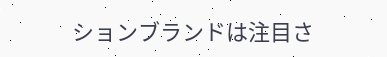ションブランドは注目さ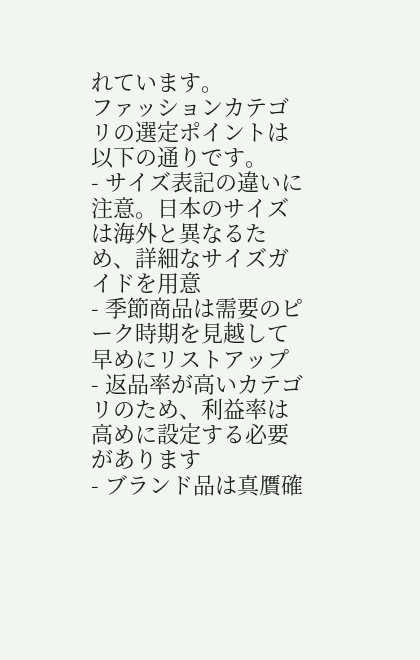れています。
ファッションカテゴリの選定ポイントは以下の通りです。
- サイズ表記の違いに注意。日本のサイズは海外と異なるため、詳細なサイズガイドを用意
- 季節商品は需要のピーク時期を見越して早めにリストアップ
- 返品率が高いカテゴリのため、利益率は高めに設定する必要があります
- ブランド品は真贋確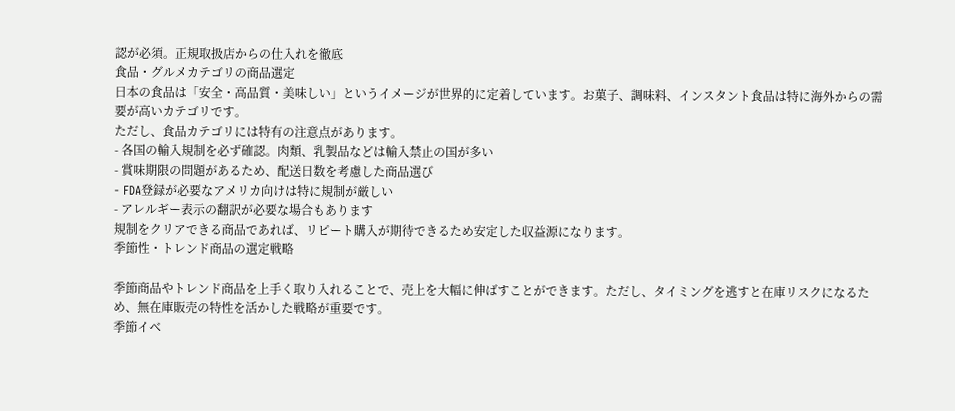認が必須。正規取扱店からの仕入れを徹底
食品・グルメカテゴリの商品選定
日本の食品は「安全・高品質・美味しい」というイメージが世界的に定着しています。お菓子、調味料、インスタント食品は特に海外からの需要が高いカテゴリです。
ただし、食品カテゴリには特有の注意点があります。
- 各国の輸入規制を必ず確認。肉類、乳製品などは輸入禁止の国が多い
- 賞味期限の問題があるため、配送日数を考慮した商品選び
- FDA登録が必要なアメリカ向けは特に規制が厳しい
- アレルギー表示の翻訳が必要な場合もあります
規制をクリアできる商品であれば、リピート購入が期待できるため安定した収益源になります。
季節性・トレンド商品の選定戦略

季節商品やトレンド商品を上手く取り入れることで、売上を大幅に伸ばすことができます。ただし、タイミングを逃すと在庫リスクになるため、無在庫販売の特性を活かした戦略が重要です。
季節イベ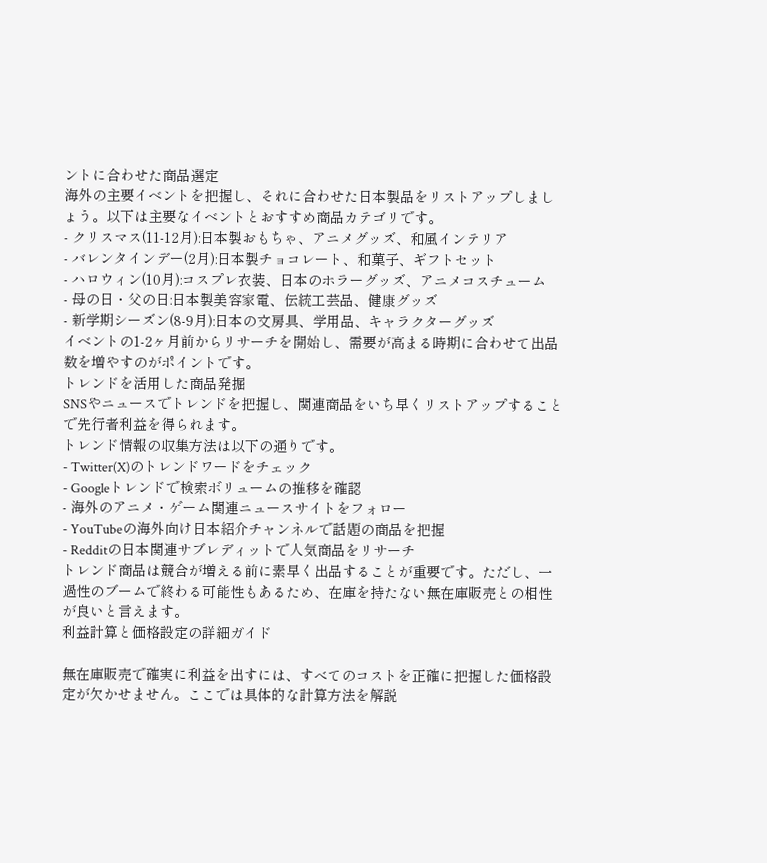ントに合わせた商品選定
海外の主要イベントを把握し、それに合わせた日本製品をリストアップしましょう。以下は主要なイベントとおすすめ商品カテゴリです。
- クリスマス(11-12月):日本製おもちゃ、アニメグッズ、和風インテリア
- バレンタインデー(2月):日本製チョコレート、和菓子、ギフトセット
- ハロウィン(10月):コスプレ衣装、日本のホラーグッズ、アニメコスチューム
- 母の日・父の日:日本製美容家電、伝統工芸品、健康グッズ
- 新学期シーズン(8-9月):日本の文房具、学用品、キャラクターグッズ
イベントの1-2ヶ月前からリサーチを開始し、需要が高まる時期に合わせて出品数を増やすのがポイントです。
トレンドを活用した商品発掘
SNSやニュースでトレンドを把握し、関連商品をいち早くリストアップすることで先行者利益を得られます。
トレンド情報の収集方法は以下の通りです。
- Twitter(X)のトレンドワードをチェック
- Googleトレンドで検索ボリュームの推移を確認
- 海外のアニメ・ゲーム関連ニュースサイトをフォロー
- YouTubeの海外向け日本紹介チャンネルで話題の商品を把握
- Redditの日本関連サブレディットで人気商品をリサーチ
トレンド商品は競合が増える前に素早く出品することが重要です。ただし、一過性のブームで終わる可能性もあるため、在庫を持たない無在庫販売との相性が良いと言えます。
利益計算と価格設定の詳細ガイド

無在庫販売で確実に利益を出すには、すべてのコストを正確に把握した価格設定が欠かせません。ここでは具体的な計算方法を解説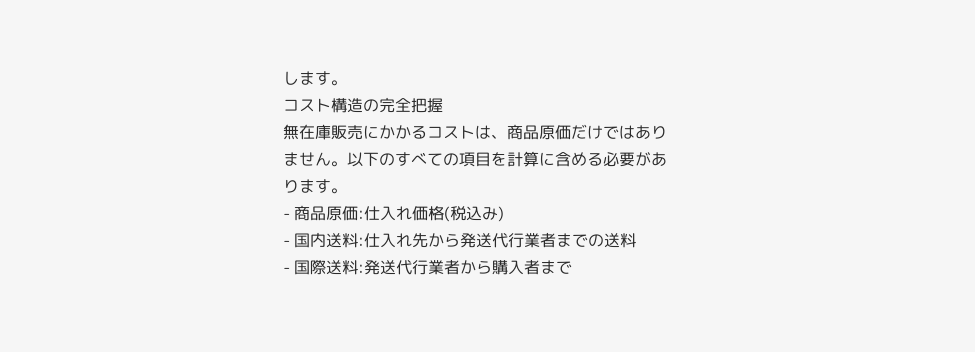します。
コスト構造の完全把握
無在庫販売にかかるコストは、商品原価だけではありません。以下のすべての項目を計算に含める必要があります。
- 商品原価:仕入れ価格(税込み)
- 国内送料:仕入れ先から発送代行業者までの送料
- 国際送料:発送代行業者から購入者まで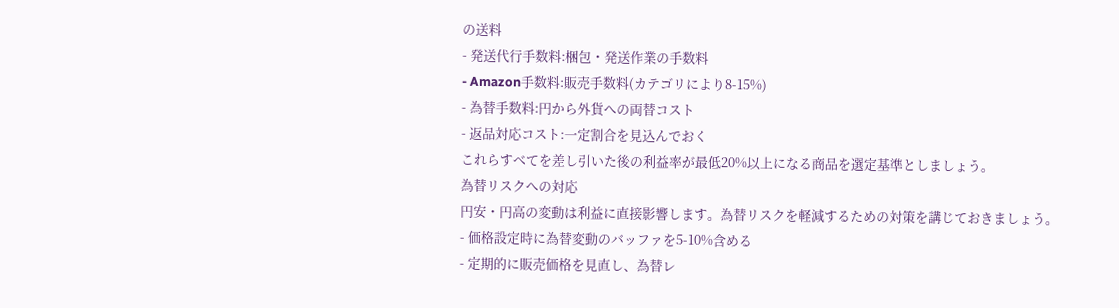の送料
- 発送代行手数料:梱包・発送作業の手数料
- Amazon手数料:販売手数料(カテゴリにより8-15%)
- 為替手数料:円から外貨への両替コスト
- 返品対応コスト:一定割合を見込んでおく
これらすべてを差し引いた後の利益率が最低20%以上になる商品を選定基準としましょう。
為替リスクへの対応
円安・円高の変動は利益に直接影響します。為替リスクを軽減するための対策を講じておきましょう。
- 価格設定時に為替変動のバッファを5-10%含める
- 定期的に販売価格を見直し、為替レ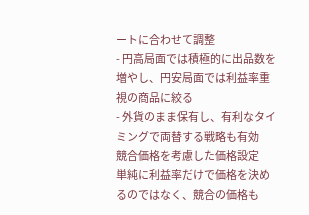ートに合わせて調整
- 円高局面では積極的に出品数を増やし、円安局面では利益率重視の商品に絞る
- 外貨のまま保有し、有利なタイミングで両替する戦略も有効
競合価格を考慮した価格設定
単純に利益率だけで価格を決めるのではなく、競合の価格も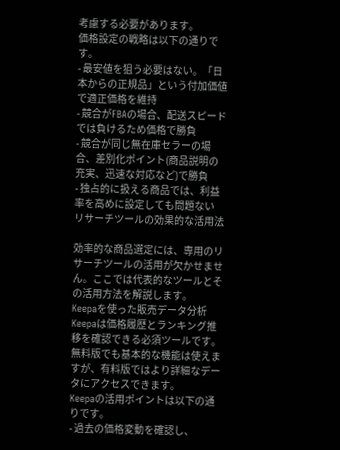考慮する必要があります。
価格設定の戦略は以下の通りです。
- 最安値を狙う必要はない。「日本からの正規品」という付加価値で適正価格を維持
- 競合がFBAの場合、配送スピードでは負けるため価格で勝負
- 競合が同じ無在庫セラーの場合、差別化ポイント(商品説明の充実、迅速な対応など)で勝負
- 独占的に扱える商品では、利益率を高めに設定しても問題ない
リサーチツールの効果的な活用法

効率的な商品選定には、専用のリサーチツールの活用が欠かせません。ここでは代表的なツールとその活用方法を解説します。
Keepaを使った販売データ分析
Keepaは価格履歴とランキング推移を確認できる必須ツールです。無料版でも基本的な機能は使えますが、有料版ではより詳細なデータにアクセスできます。
Keepaの活用ポイントは以下の通りです。
- 過去の価格変動を確認し、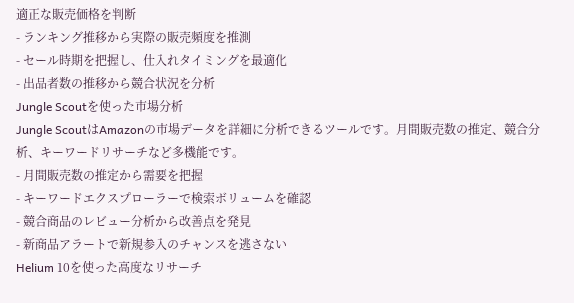適正な販売価格を判断
- ランキング推移から実際の販売頻度を推測
- セール時期を把握し、仕入れタイミングを最適化
- 出品者数の推移から競合状況を分析
Jungle Scoutを使った市場分析
Jungle ScoutはAmazonの市場データを詳細に分析できるツールです。月間販売数の推定、競合分析、キーワードリサーチなど多機能です。
- 月間販売数の推定から需要を把握
- キーワードエクスプローラーで検索ボリュームを確認
- 競合商品のレビュー分析から改善点を発見
- 新商品アラートで新規参入のチャンスを逃さない
Helium 10を使った高度なリサーチ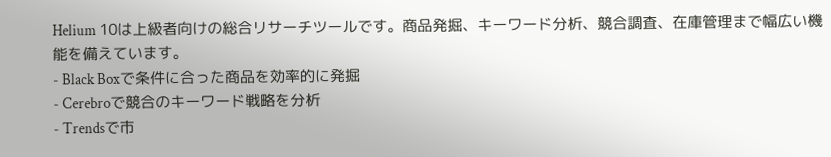Helium 10は上級者向けの総合リサーチツールです。商品発掘、キーワード分析、競合調査、在庫管理まで幅広い機能を備えています。
- Black Boxで条件に合った商品を効率的に発掘
- Cerebroで競合のキーワード戦略を分析
- Trendsで市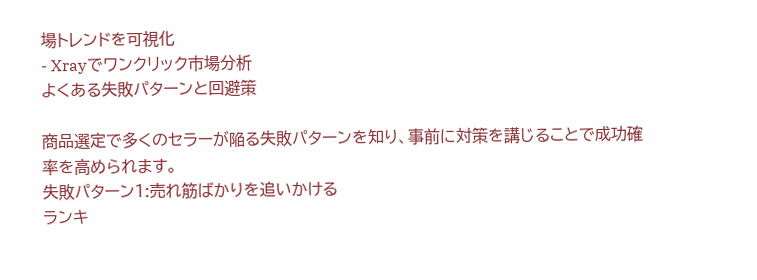場トレンドを可視化
- Xrayでワンクリック市場分析
よくある失敗パターンと回避策

商品選定で多くのセラーが陥る失敗パターンを知り、事前に対策を講じることで成功確率を高められます。
失敗パターン1:売れ筋ばかりを追いかける
ランキ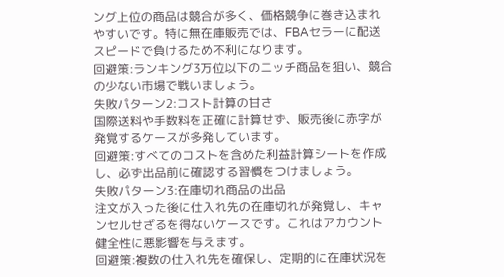ング上位の商品は競合が多く、価格競争に巻き込まれやすいです。特に無在庫販売では、FBAセラーに配送スピードで負けるため不利になります。
回避策:ランキング3万位以下のニッチ商品を狙い、競合の少ない市場で戦いましょう。
失敗パターン2:コスト計算の甘さ
国際送料や手数料を正確に計算せず、販売後に赤字が発覚するケースが多発しています。
回避策:すべてのコストを含めた利益計算シートを作成し、必ず出品前に確認する習慣をつけましょう。
失敗パターン3:在庫切れ商品の出品
注文が入った後に仕入れ先の在庫切れが発覚し、キャンセルせざるを得ないケースです。これはアカウント健全性に悪影響を与えます。
回避策:複数の仕入れ先を確保し、定期的に在庫状況を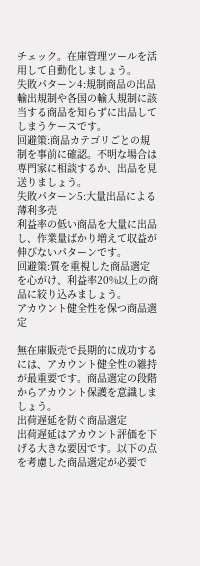チェック。在庫管理ツールを活用して自動化しましょう。
失敗パターン4:規制商品の出品
輸出規制や各国の輸入規制に該当する商品を知らずに出品してしまうケースです。
回避策:商品カテゴリごとの規制を事前に確認。不明な場合は専門家に相談するか、出品を見送りましょう。
失敗パターン5:大量出品による薄利多売
利益率の低い商品を大量に出品し、作業量ばかり増えて収益が伸びないパターンです。
回避策:質を重視した商品選定を心がけ、利益率20%以上の商品に絞り込みましょう。
アカウント健全性を保つ商品選定

無在庫販売で長期的に成功するには、アカウント健全性の維持が最重要です。商品選定の段階からアカウント保護を意識しましょう。
出荷遅延を防ぐ商品選定
出荷遅延はアカウント評価を下げる大きな要因です。以下の点を考慮した商品選定が必要で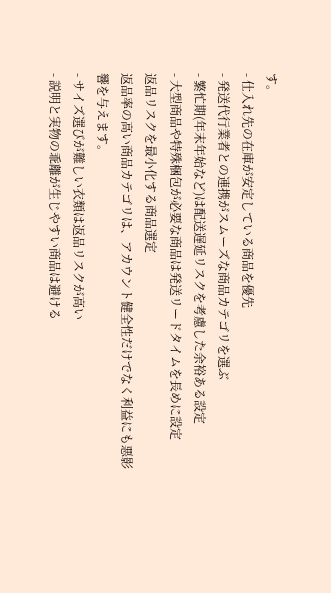す。
- 仕入れ先の在庫が安定している商品を優先
- 発送代行業者との連携がスムーズな商品カテゴリを選ぶ
- 繁忙期(年末年始など)は配送遅延リスクを考慮した余裕ある設定
- 大型商品や特殊梱包が必要な商品は発送リードタイムを長めに設定
返品リスクを最小化する商品選定
返品率の高い商品カテゴリは、アカウント健全性だけでなく利益にも悪影響を与えます。
- サイズ選びが難しい衣類は返品リスクが高い
- 説明と実物の乖離が生じやすい商品は避ける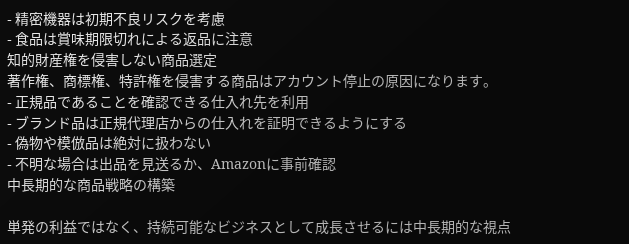- 精密機器は初期不良リスクを考慮
- 食品は賞味期限切れによる返品に注意
知的財産権を侵害しない商品選定
著作権、商標権、特許権を侵害する商品はアカウント停止の原因になります。
- 正規品であることを確認できる仕入れ先を利用
- ブランド品は正規代理店からの仕入れを証明できるようにする
- 偽物や模倣品は絶対に扱わない
- 不明な場合は出品を見送るか、Amazonに事前確認
中長期的な商品戦略の構築

単発の利益ではなく、持続可能なビジネスとして成長させるには中長期的な視点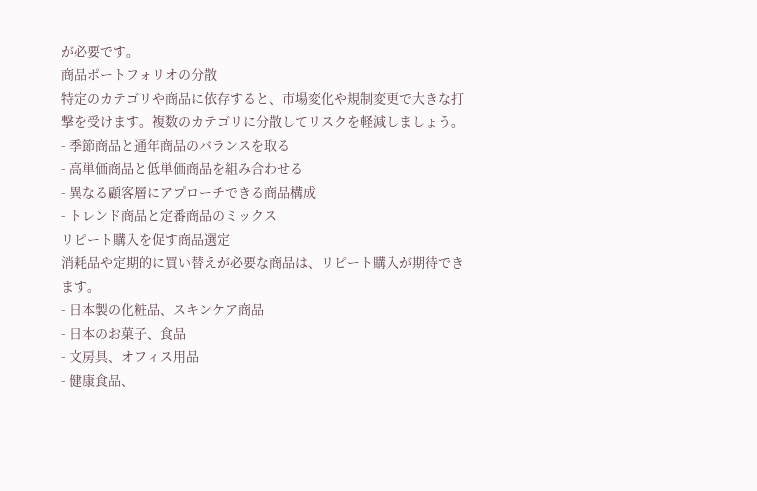が必要です。
商品ポートフォリオの分散
特定のカテゴリや商品に依存すると、市場変化や規制変更で大きな打撃を受けます。複数のカテゴリに分散してリスクを軽減しましょう。
- 季節商品と通年商品のバランスを取る
- 高単価商品と低単価商品を組み合わせる
- 異なる顧客層にアプローチできる商品構成
- トレンド商品と定番商品のミックス
リピート購入を促す商品選定
消耗品や定期的に買い替えが必要な商品は、リピート購入が期待できます。
- 日本製の化粧品、スキンケア商品
- 日本のお菓子、食品
- 文房具、オフィス用品
- 健康食品、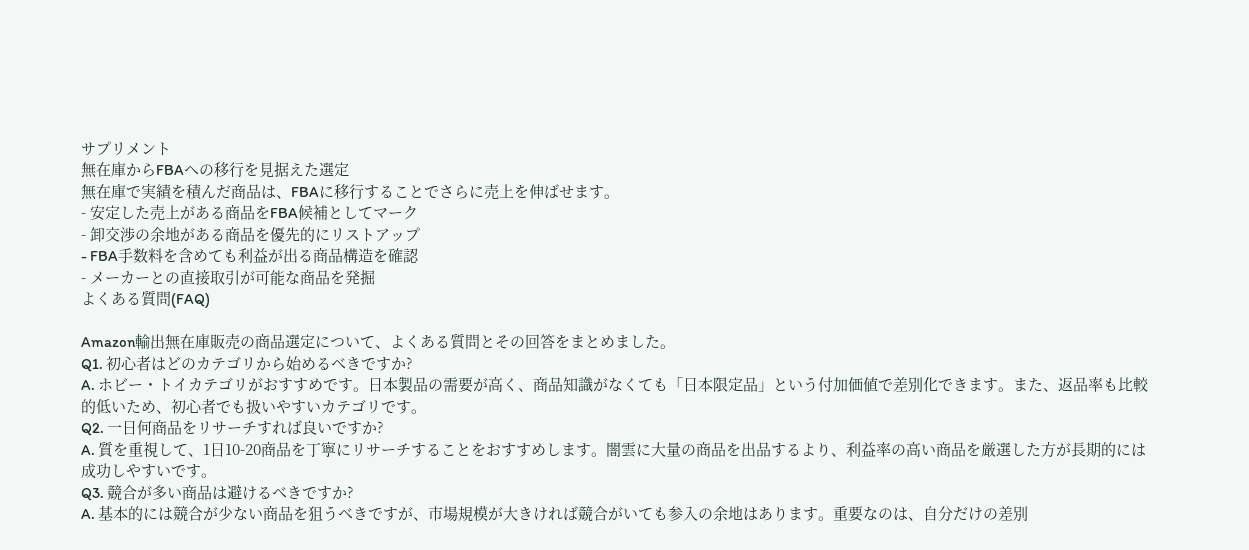サプリメント
無在庫からFBAへの移行を見据えた選定
無在庫で実績を積んだ商品は、FBAに移行することでさらに売上を伸ばせます。
- 安定した売上がある商品をFBA候補としてマーク
- 卸交渉の余地がある商品を優先的にリストアップ
- FBA手数料を含めても利益が出る商品構造を確認
- メーカーとの直接取引が可能な商品を発掘
よくある質問(FAQ)

Amazon輸出無在庫販売の商品選定について、よくある質問とその回答をまとめました。
Q1. 初心者はどのカテゴリから始めるべきですか?
A. ホビー・トイカテゴリがおすすめです。日本製品の需要が高く、商品知識がなくても「日本限定品」という付加価値で差別化できます。また、返品率も比較的低いため、初心者でも扱いやすいカテゴリです。
Q2. 一日何商品をリサーチすれば良いですか?
A. 質を重視して、1日10-20商品を丁寧にリサーチすることをおすすめします。闇雲に大量の商品を出品するより、利益率の高い商品を厳選した方が長期的には成功しやすいです。
Q3. 競合が多い商品は避けるべきですか?
A. 基本的には競合が少ない商品を狙うべきですが、市場規模が大きければ競合がいても参入の余地はあります。重要なのは、自分だけの差別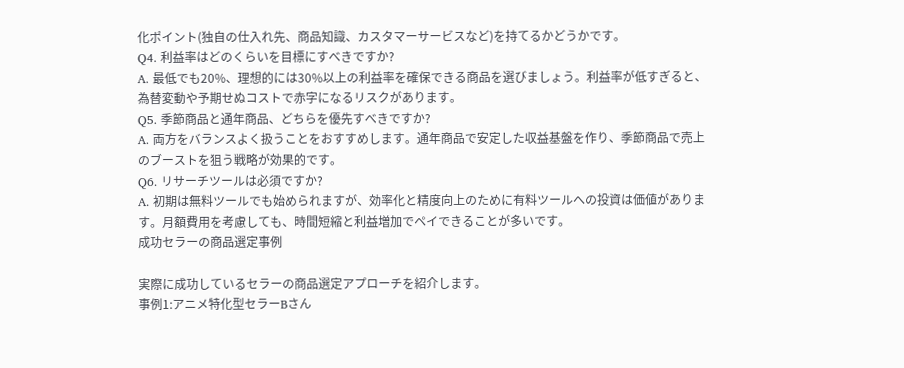化ポイント(独自の仕入れ先、商品知識、カスタマーサービスなど)を持てるかどうかです。
Q4. 利益率はどのくらいを目標にすべきですか?
A. 最低でも20%、理想的には30%以上の利益率を確保できる商品を選びましょう。利益率が低すぎると、為替変動や予期せぬコストで赤字になるリスクがあります。
Q5. 季節商品と通年商品、どちらを優先すべきですか?
A. 両方をバランスよく扱うことをおすすめします。通年商品で安定した収益基盤を作り、季節商品で売上のブーストを狙う戦略が効果的です。
Q6. リサーチツールは必須ですか?
A. 初期は無料ツールでも始められますが、効率化と精度向上のために有料ツールへの投資は価値があります。月額費用を考慮しても、時間短縮と利益増加でペイできることが多いです。
成功セラーの商品選定事例

実際に成功しているセラーの商品選定アプローチを紹介します。
事例1:アニメ特化型セラーBさん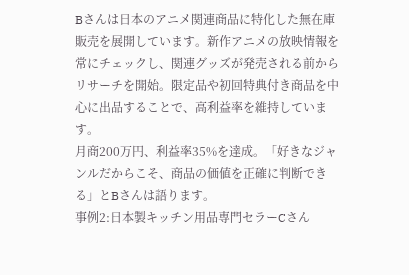Bさんは日本のアニメ関連商品に特化した無在庫販売を展開しています。新作アニメの放映情報を常にチェックし、関連グッズが発売される前からリサーチを開始。限定品や初回特典付き商品を中心に出品することで、高利益率を維持しています。
月商200万円、利益率35%を達成。「好きなジャンルだからこそ、商品の価値を正確に判断できる」とBさんは語ります。
事例2:日本製キッチン用品専門セラーCさん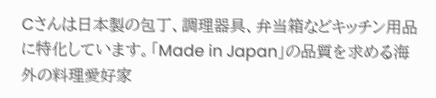Cさんは日本製の包丁、調理器具、弁当箱などキッチン用品に特化しています。「Made in Japan」の品質を求める海外の料理愛好家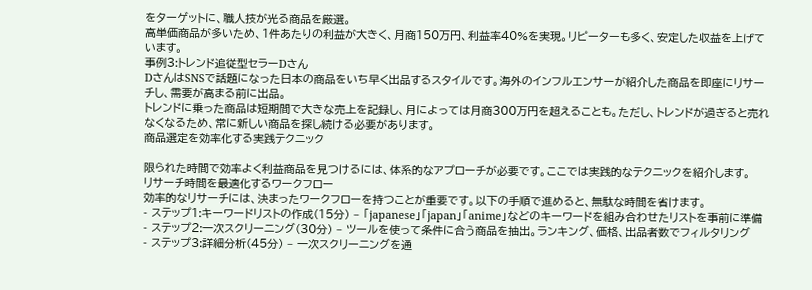をターゲットに、職人技が光る商品を厳選。
高単価商品が多いため、1件あたりの利益が大きく、月商150万円、利益率40%を実現。リピーターも多く、安定した収益を上げています。
事例3:トレンド追従型セラーDさん
DさんはSNSで話題になった日本の商品をいち早く出品するスタイルです。海外のインフルエンサーが紹介した商品を即座にリサーチし、需要が高まる前に出品。
トレンドに乗った商品は短期間で大きな売上を記録し、月によっては月商300万円を超えることも。ただし、トレンドが過ぎると売れなくなるため、常に新しい商品を探し続ける必要があります。
商品選定を効率化する実践テクニック

限られた時間で効率よく利益商品を見つけるには、体系的なアプローチが必要です。ここでは実践的なテクニックを紹介します。
リサーチ時間を最適化するワークフロー
効率的なリサーチには、決まったワークフローを持つことが重要です。以下の手順で進めると、無駄な時間を省けます。
- ステップ1:キーワードリストの作成(15分) – 「japanese」「japan」「anime」などのキーワードを組み合わせたリストを事前に準備
- ステップ2:一次スクリーニング(30分) – ツールを使って条件に合う商品を抽出。ランキング、価格、出品者数でフィルタリング
- ステップ3:詳細分析(45分) – 一次スクリーニングを通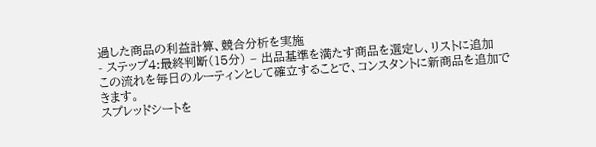過した商品の利益計算、競合分析を実施
- ステップ4:最終判断(15分) – 出品基準を満たす商品を選定し、リストに追加
この流れを毎日のルーティンとして確立することで、コンスタントに新商品を追加できます。
スプレッドシートを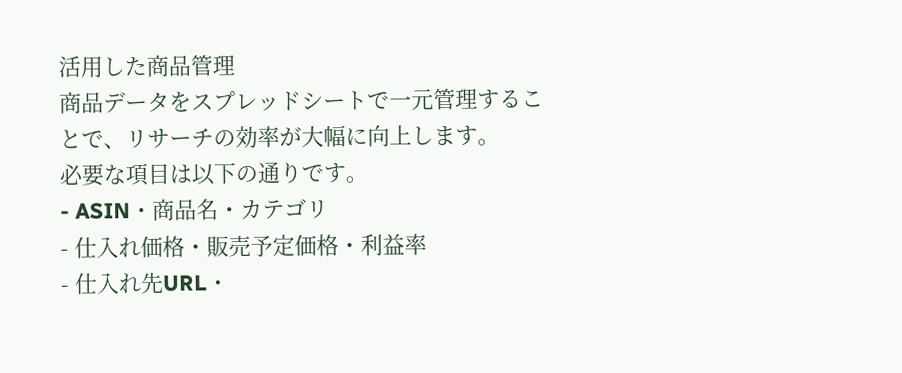活用した商品管理
商品データをスプレッドシートで一元管理することで、リサーチの効率が大幅に向上します。
必要な項目は以下の通りです。
- ASIN・商品名・カテゴリ
- 仕入れ価格・販売予定価格・利益率
- 仕入れ先URL・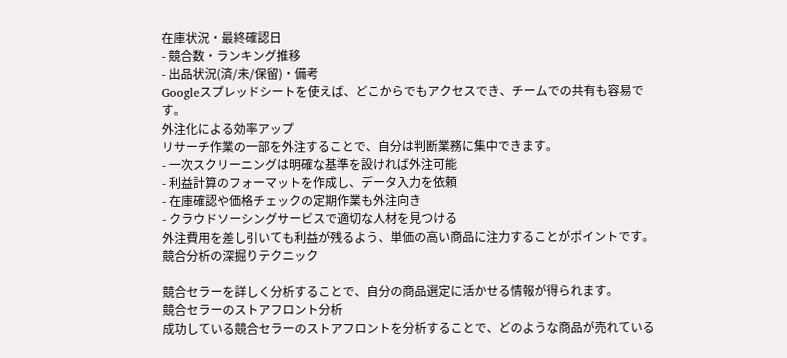在庫状況・最終確認日
- 競合数・ランキング推移
- 出品状況(済/未/保留)・備考
Googleスプレッドシートを使えば、どこからでもアクセスでき、チームでの共有も容易です。
外注化による効率アップ
リサーチ作業の一部を外注することで、自分は判断業務に集中できます。
- 一次スクリーニングは明確な基準を設ければ外注可能
- 利益計算のフォーマットを作成し、データ入力を依頼
- 在庫確認や価格チェックの定期作業も外注向き
- クラウドソーシングサービスで適切な人材を見つける
外注費用を差し引いても利益が残るよう、単価の高い商品に注力することがポイントです。
競合分析の深掘りテクニック

競合セラーを詳しく分析することで、自分の商品選定に活かせる情報が得られます。
競合セラーのストアフロント分析
成功している競合セラーのストアフロントを分析することで、どのような商品が売れている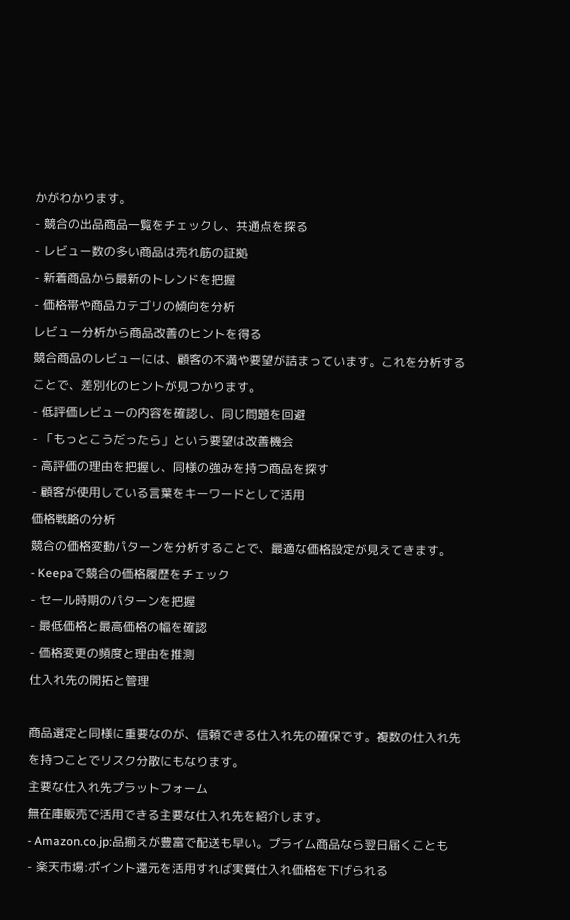かがわかります。
- 競合の出品商品一覧をチェックし、共通点を探る
- レビュー数の多い商品は売れ筋の証拠
- 新着商品から最新のトレンドを把握
- 価格帯や商品カテゴリの傾向を分析
レビュー分析から商品改善のヒントを得る
競合商品のレビューには、顧客の不満や要望が詰まっています。これを分析することで、差別化のヒントが見つかります。
- 低評価レビューの内容を確認し、同じ問題を回避
- 「もっとこうだったら」という要望は改善機会
- 高評価の理由を把握し、同様の強みを持つ商品を探す
- 顧客が使用している言葉をキーワードとして活用
価格戦略の分析
競合の価格変動パターンを分析することで、最適な価格設定が見えてきます。
- Keepaで競合の価格履歴をチェック
- セール時期のパターンを把握
- 最低価格と最高価格の幅を確認
- 価格変更の頻度と理由を推測
仕入れ先の開拓と管理

商品選定と同様に重要なのが、信頼できる仕入れ先の確保です。複数の仕入れ先を持つことでリスク分散にもなります。
主要な仕入れ先プラットフォーム
無在庫販売で活用できる主要な仕入れ先を紹介します。
- Amazon.co.jp:品揃えが豊富で配送も早い。プライム商品なら翌日届くことも
- 楽天市場:ポイント還元を活用すれば実質仕入れ価格を下げられる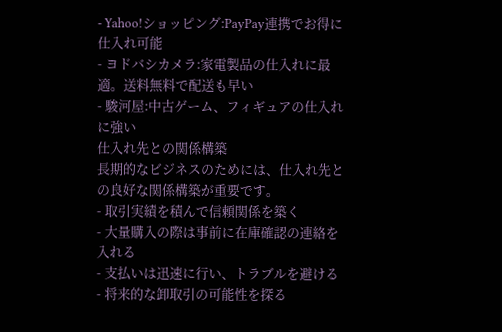- Yahoo!ショッピング:PayPay連携でお得に仕入れ可能
- ヨドバシカメラ:家電製品の仕入れに最適。送料無料で配送も早い
- 駿河屋:中古ゲーム、フィギュアの仕入れに強い
仕入れ先との関係構築
長期的なビジネスのためには、仕入れ先との良好な関係構築が重要です。
- 取引実績を積んで信頼関係を築く
- 大量購入の際は事前に在庫確認の連絡を入れる
- 支払いは迅速に行い、トラブルを避ける
- 将来的な卸取引の可能性を探る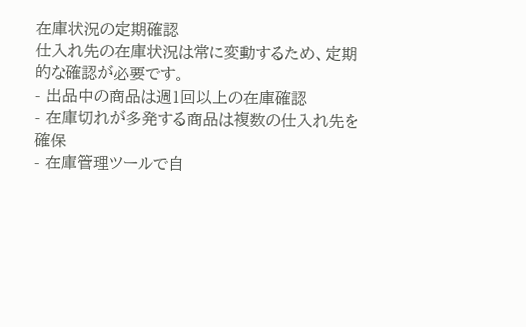在庫状況の定期確認
仕入れ先の在庫状況は常に変動するため、定期的な確認が必要です。
- 出品中の商品は週1回以上の在庫確認
- 在庫切れが多発する商品は複数の仕入れ先を確保
- 在庫管理ツールで自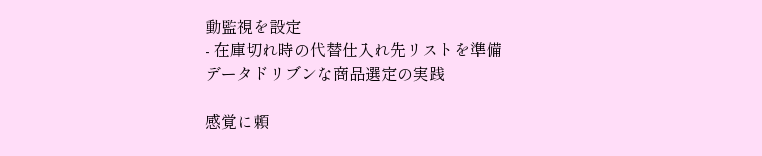動監視を設定
- 在庫切れ時の代替仕入れ先リストを準備
データドリブンな商品選定の実践

感覚に頼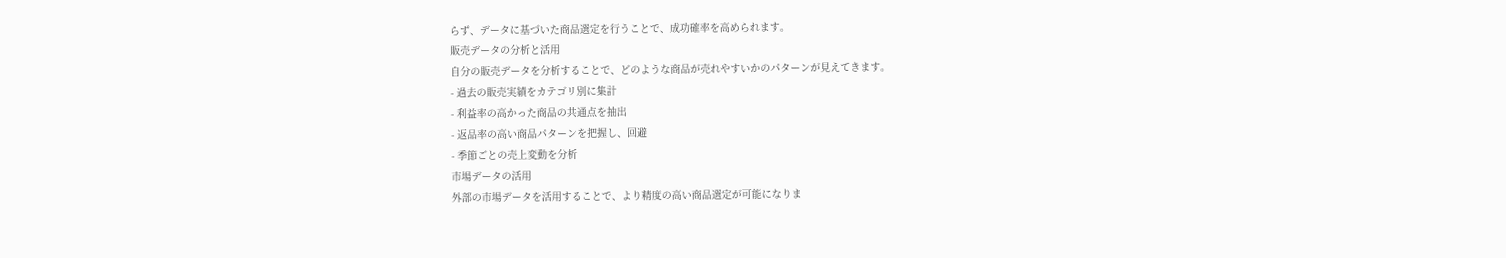らず、データに基づいた商品選定を行うことで、成功確率を高められます。
販売データの分析と活用
自分の販売データを分析することで、どのような商品が売れやすいかのパターンが見えてきます。
- 過去の販売実績をカテゴリ別に集計
- 利益率の高かった商品の共通点を抽出
- 返品率の高い商品パターンを把握し、回避
- 季節ごとの売上変動を分析
市場データの活用
外部の市場データを活用することで、より精度の高い商品選定が可能になりま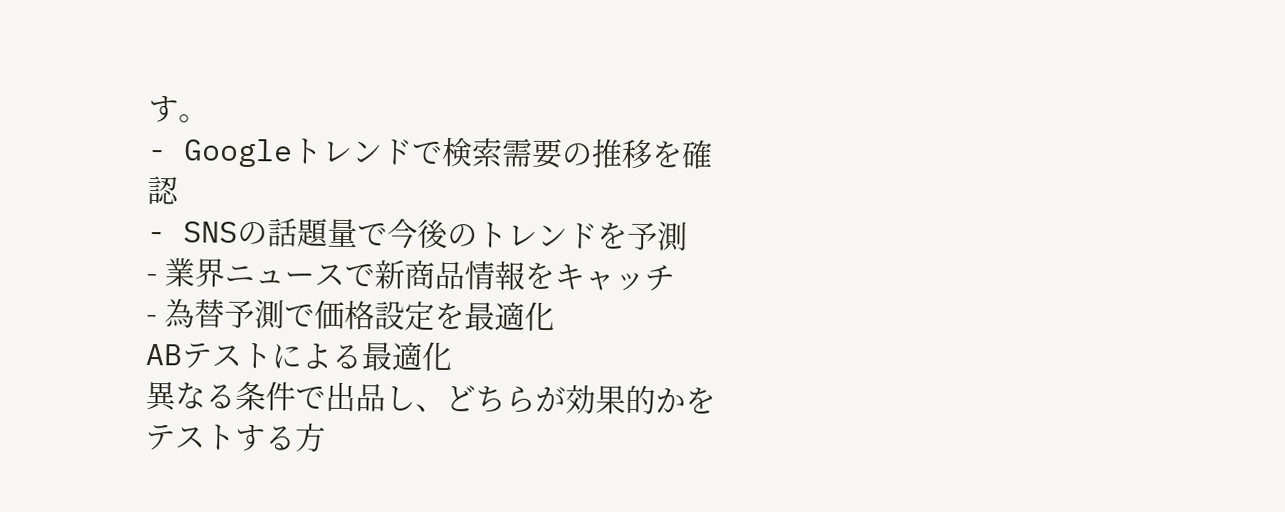す。
- Googleトレンドで検索需要の推移を確認
- SNSの話題量で今後のトレンドを予測
- 業界ニュースで新商品情報をキャッチ
- 為替予測で価格設定を最適化
ABテストによる最適化
異なる条件で出品し、どちらが効果的かをテストする方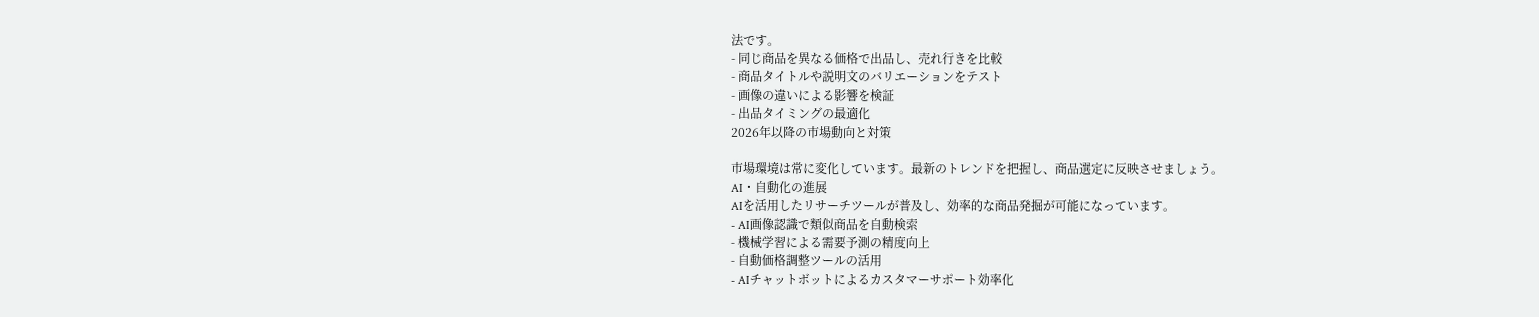法です。
- 同じ商品を異なる価格で出品し、売れ行きを比較
- 商品タイトルや説明文のバリエーションをテスト
- 画像の違いによる影響を検証
- 出品タイミングの最適化
2026年以降の市場動向と対策

市場環境は常に変化しています。最新のトレンドを把握し、商品選定に反映させましょう。
AI・自動化の進展
AIを活用したリサーチツールが普及し、効率的な商品発掘が可能になっています。
- AI画像認識で類似商品を自動検索
- 機械学習による需要予測の精度向上
- 自動価格調整ツールの活用
- AIチャットボットによるカスタマーサポート効率化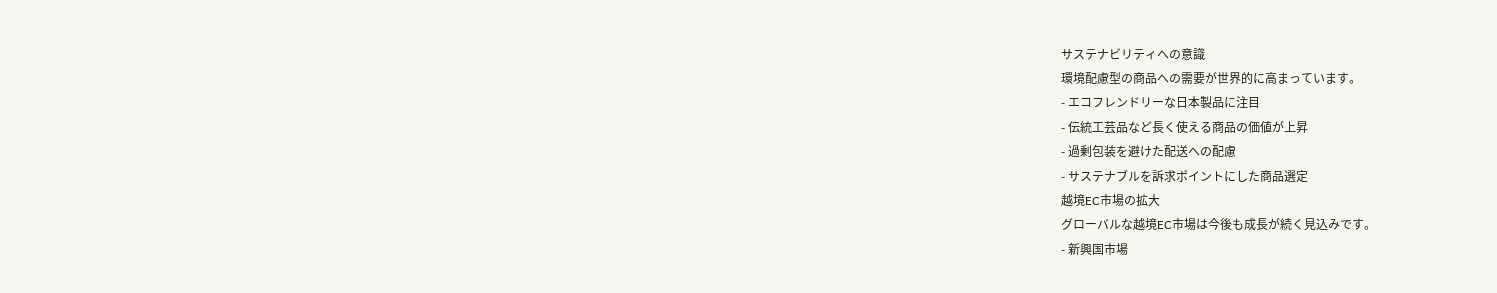サステナビリティへの意識
環境配慮型の商品への需要が世界的に高まっています。
- エコフレンドリーな日本製品に注目
- 伝統工芸品など長く使える商品の価値が上昇
- 過剰包装を避けた配送への配慮
- サステナブルを訴求ポイントにした商品選定
越境EC市場の拡大
グローバルな越境EC市場は今後も成長が続く見込みです。
- 新興国市場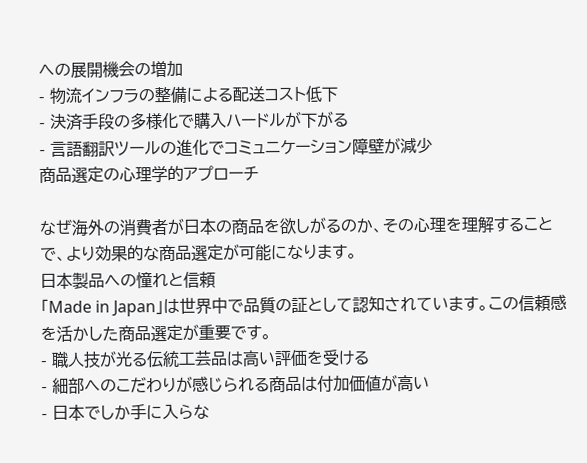への展開機会の増加
- 物流インフラの整備による配送コスト低下
- 決済手段の多様化で購入ハードルが下がる
- 言語翻訳ツールの進化でコミュニケーション障壁が減少
商品選定の心理学的アプローチ

なぜ海外の消費者が日本の商品を欲しがるのか、その心理を理解することで、より効果的な商品選定が可能になります。
日本製品への憧れと信頼
「Made in Japan」は世界中で品質の証として認知されています。この信頼感を活かした商品選定が重要です。
- 職人技が光る伝統工芸品は高い評価を受ける
- 細部へのこだわりが感じられる商品は付加価値が高い
- 日本でしか手に入らな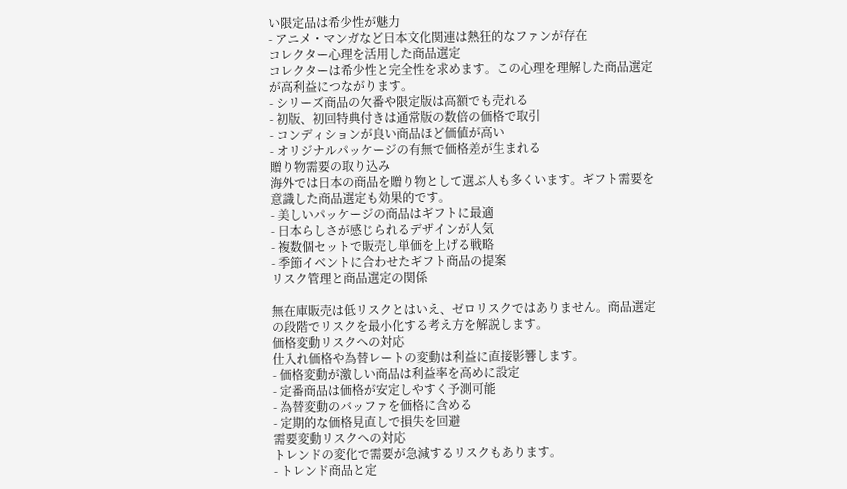い限定品は希少性が魅力
- アニメ・マンガなど日本文化関連は熱狂的なファンが存在
コレクター心理を活用した商品選定
コレクターは希少性と完全性を求めます。この心理を理解した商品選定が高利益につながります。
- シリーズ商品の欠番や限定版は高額でも売れる
- 初版、初回特典付きは通常版の数倍の価格で取引
- コンディションが良い商品ほど価値が高い
- オリジナルパッケージの有無で価格差が生まれる
贈り物需要の取り込み
海外では日本の商品を贈り物として選ぶ人も多くいます。ギフト需要を意識した商品選定も効果的です。
- 美しいパッケージの商品はギフトに最適
- 日本らしさが感じられるデザインが人気
- 複数個セットで販売し単価を上げる戦略
- 季節イベントに合わせたギフト商品の提案
リスク管理と商品選定の関係

無在庫販売は低リスクとはいえ、ゼロリスクではありません。商品選定の段階でリスクを最小化する考え方を解説します。
価格変動リスクへの対応
仕入れ価格や為替レートの変動は利益に直接影響します。
- 価格変動が激しい商品は利益率を高めに設定
- 定番商品は価格が安定しやすく予測可能
- 為替変動のバッファを価格に含める
- 定期的な価格見直しで損失を回避
需要変動リスクへの対応
トレンドの変化で需要が急減するリスクもあります。
- トレンド商品と定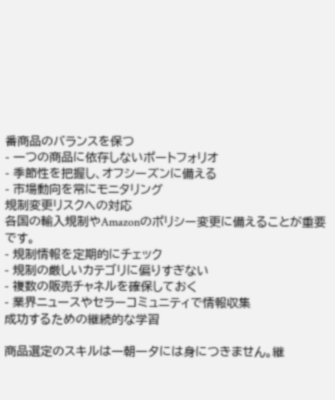番商品のバランスを保つ
- 一つの商品に依存しないポートフォリオ
- 季節性を把握し、オフシーズンに備える
- 市場動向を常にモニタリング
規制変更リスクへの対応
各国の輸入規制やAmazonのポリシー変更に備えることが重要です。
- 規制情報を定期的にチェック
- 規制の厳しいカテゴリに偏りすぎない
- 複数の販売チャネルを確保しておく
- 業界ニュースやセラーコミュニティで情報収集
成功するための継続的な学習

商品選定のスキルは一朝一夕には身につきません。継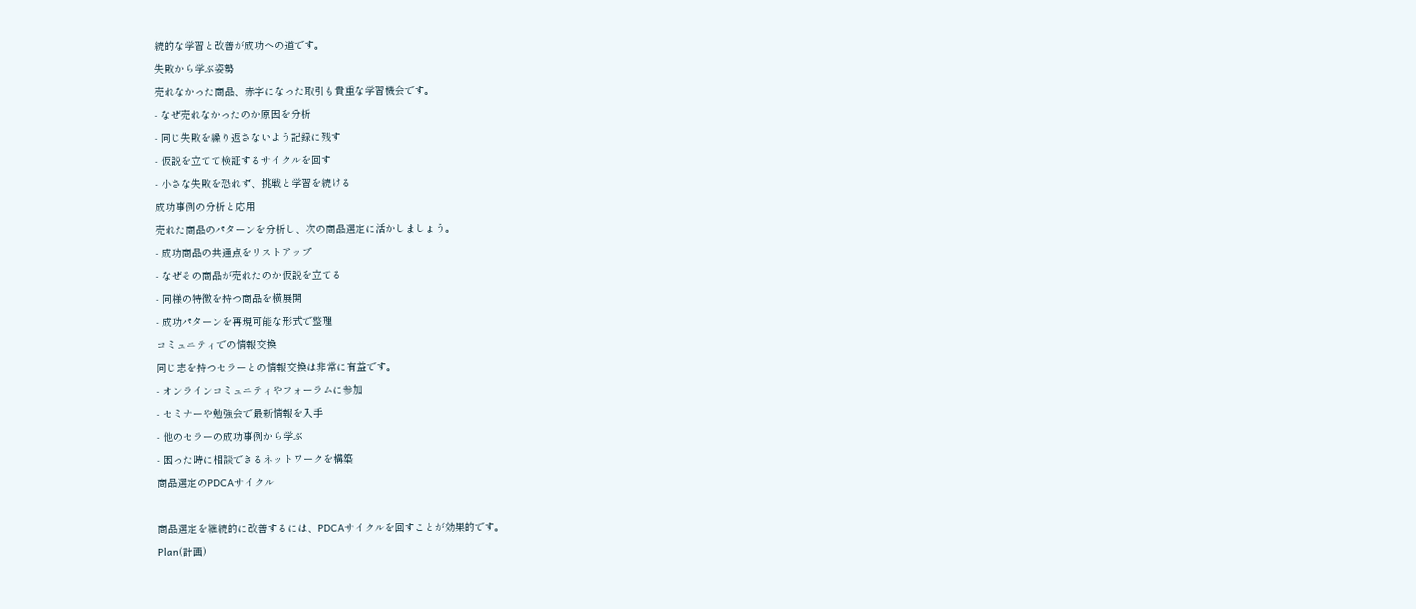続的な学習と改善が成功への道です。
失敗から学ぶ姿勢
売れなかった商品、赤字になった取引も貴重な学習機会です。
- なぜ売れなかったのか原因を分析
- 同じ失敗を繰り返さないよう記録に残す
- 仮説を立てて検証するサイクルを回す
- 小さな失敗を恐れず、挑戦と学習を続ける
成功事例の分析と応用
売れた商品のパターンを分析し、次の商品選定に活かしましょう。
- 成功商品の共通点をリストアップ
- なぜその商品が売れたのか仮説を立てる
- 同様の特徴を持つ商品を横展開
- 成功パターンを再現可能な形式で整理
コミュニティでの情報交換
同じ志を持つセラーとの情報交換は非常に有益です。
- オンラインコミュニティやフォーラムに参加
- セミナーや勉強会で最新情報を入手
- 他のセラーの成功事例から学ぶ
- 困った時に相談できるネットワークを構築
商品選定のPDCAサイクル

商品選定を継続的に改善するには、PDCAサイクルを回すことが効果的です。
Plan(計画)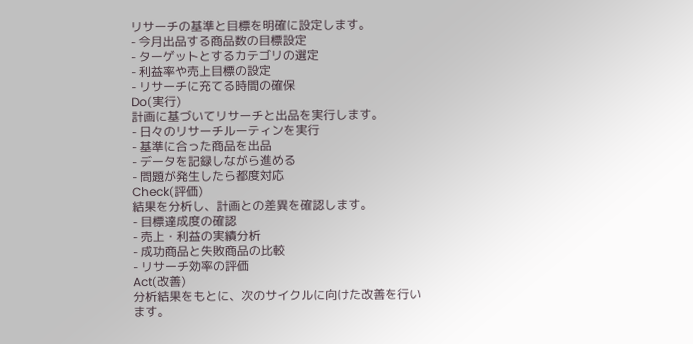リサーチの基準と目標を明確に設定します。
- 今月出品する商品数の目標設定
- ターゲットとするカテゴリの選定
- 利益率や売上目標の設定
- リサーチに充てる時間の確保
Do(実行)
計画に基づいてリサーチと出品を実行します。
- 日々のリサーチルーティンを実行
- 基準に合った商品を出品
- データを記録しながら進める
- 問題が発生したら都度対応
Check(評価)
結果を分析し、計画との差異を確認します。
- 目標達成度の確認
- 売上・利益の実績分析
- 成功商品と失敗商品の比較
- リサーチ効率の評価
Act(改善)
分析結果をもとに、次のサイクルに向けた改善を行います。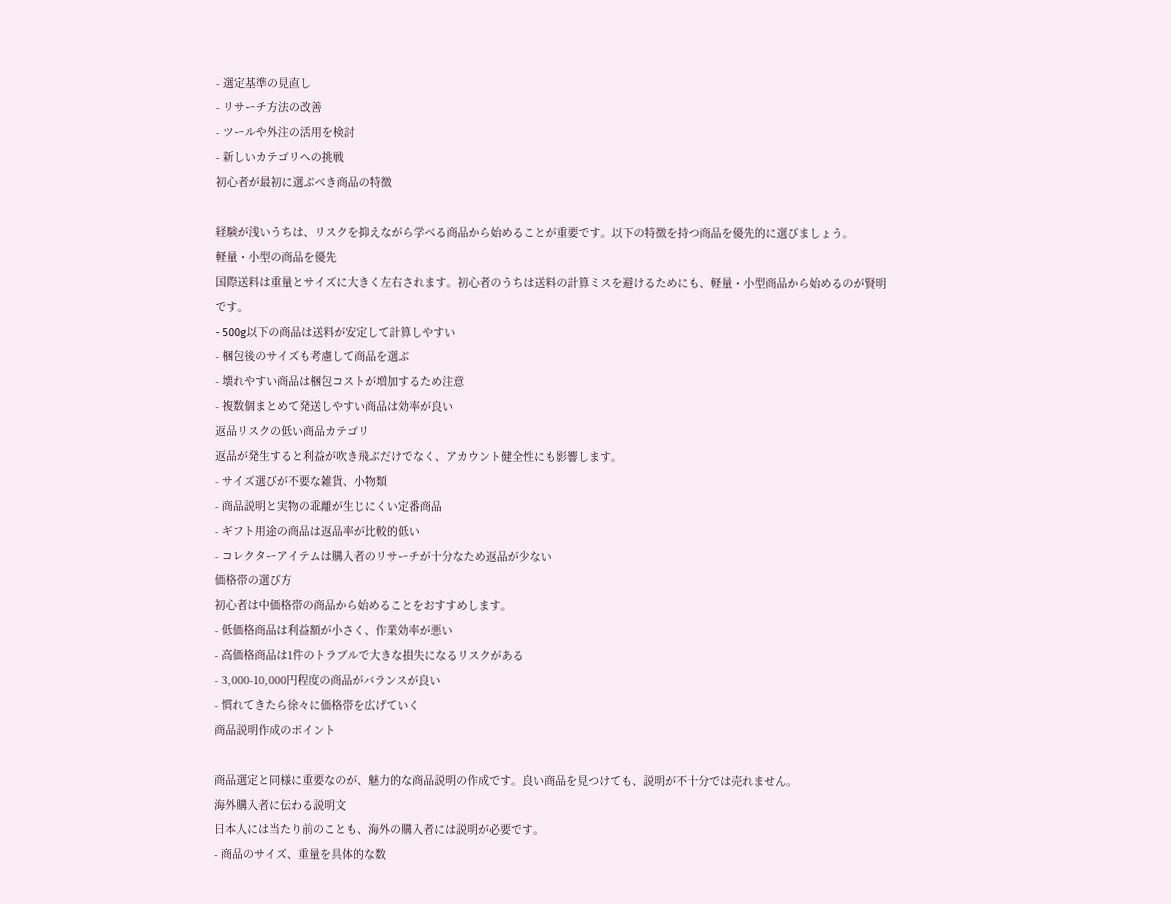- 選定基準の見直し
- リサーチ方法の改善
- ツールや外注の活用を検討
- 新しいカテゴリへの挑戦
初心者が最初に選ぶべき商品の特徴

経験が浅いうちは、リスクを抑えながら学べる商品から始めることが重要です。以下の特徴を持つ商品を優先的に選びましょう。
軽量・小型の商品を優先
国際送料は重量とサイズに大きく左右されます。初心者のうちは送料の計算ミスを避けるためにも、軽量・小型商品から始めるのが賢明です。
- 500g以下の商品は送料が安定して計算しやすい
- 梱包後のサイズも考慮して商品を選ぶ
- 壊れやすい商品は梱包コストが増加するため注意
- 複数個まとめて発送しやすい商品は効率が良い
返品リスクの低い商品カテゴリ
返品が発生すると利益が吹き飛ぶだけでなく、アカウント健全性にも影響します。
- サイズ選びが不要な雑貨、小物類
- 商品説明と実物の乖離が生じにくい定番商品
- ギフト用途の商品は返品率が比較的低い
- コレクターアイテムは購入者のリサーチが十分なため返品が少ない
価格帯の選び方
初心者は中価格帯の商品から始めることをおすすめします。
- 低価格商品は利益額が小さく、作業効率が悪い
- 高価格商品は1件のトラブルで大きな損失になるリスクがある
- 3,000-10,000円程度の商品がバランスが良い
- 慣れてきたら徐々に価格帯を広げていく
商品説明作成のポイント

商品選定と同様に重要なのが、魅力的な商品説明の作成です。良い商品を見つけても、説明が不十分では売れません。
海外購入者に伝わる説明文
日本人には当たり前のことも、海外の購入者には説明が必要です。
- 商品のサイズ、重量を具体的な数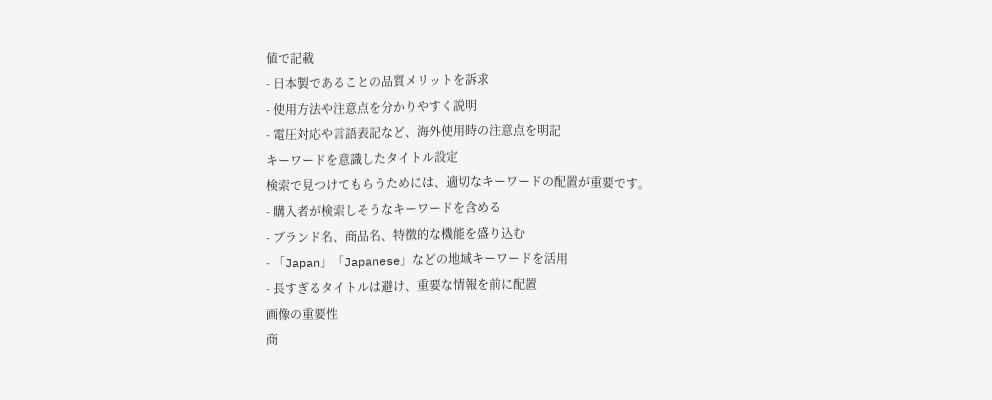値で記載
- 日本製であることの品質メリットを訴求
- 使用方法や注意点を分かりやすく説明
- 電圧対応や言語表記など、海外使用時の注意点を明記
キーワードを意識したタイトル設定
検索で見つけてもらうためには、適切なキーワードの配置が重要です。
- 購入者が検索しそうなキーワードを含める
- ブランド名、商品名、特徴的な機能を盛り込む
- 「Japan」「Japanese」などの地域キーワードを活用
- 長すぎるタイトルは避け、重要な情報を前に配置
画像の重要性
商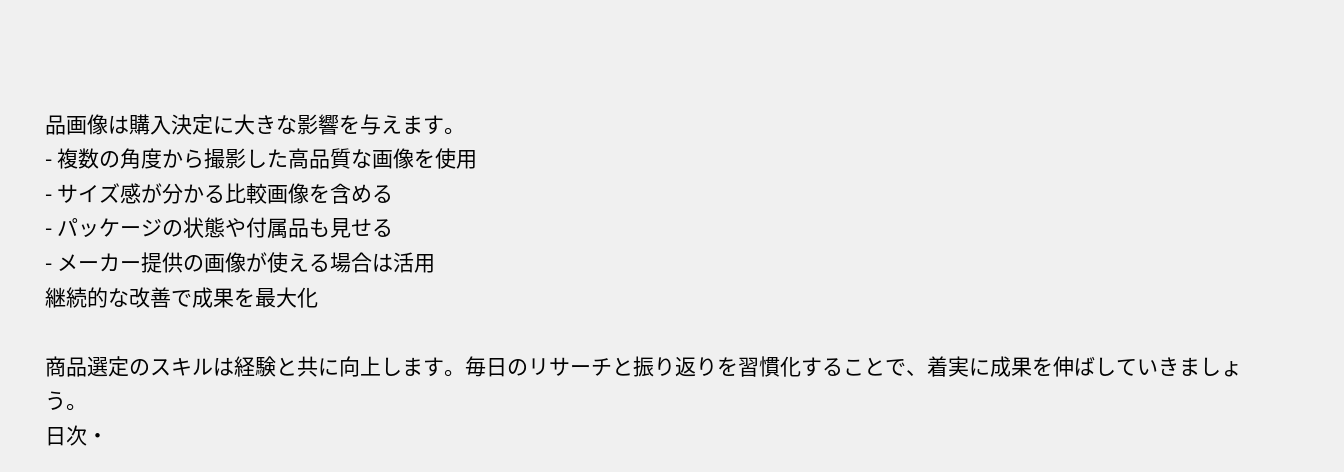品画像は購入決定に大きな影響を与えます。
- 複数の角度から撮影した高品質な画像を使用
- サイズ感が分かる比較画像を含める
- パッケージの状態や付属品も見せる
- メーカー提供の画像が使える場合は活用
継続的な改善で成果を最大化

商品選定のスキルは経験と共に向上します。毎日のリサーチと振り返りを習慣化することで、着実に成果を伸ばしていきましょう。
日次・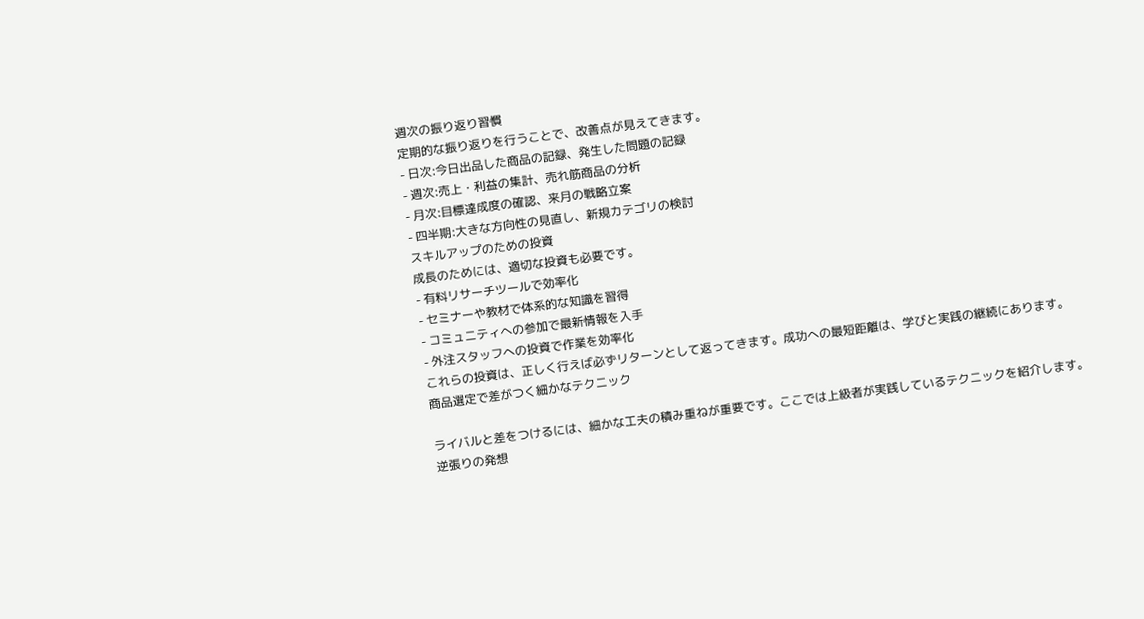週次の振り返り習慣
定期的な振り返りを行うことで、改善点が見えてきます。
- 日次:今日出品した商品の記録、発生した問題の記録
- 週次:売上・利益の集計、売れ筋商品の分析
- 月次:目標達成度の確認、来月の戦略立案
- 四半期:大きな方向性の見直し、新規カテゴリの検討
スキルアップのための投資
成長のためには、適切な投資も必要です。
- 有料リサーチツールで効率化
- セミナーや教材で体系的な知識を習得
- コミュニティへの参加で最新情報を入手
- 外注スタッフへの投資で作業を効率化
これらの投資は、正しく行えば必ずリターンとして返ってきます。成功への最短距離は、学びと実践の継続にあります。
商品選定で差がつく細かなテクニック

ライバルと差をつけるには、細かな工夫の積み重ねが重要です。ここでは上級者が実践しているテクニックを紹介します。
逆張りの発想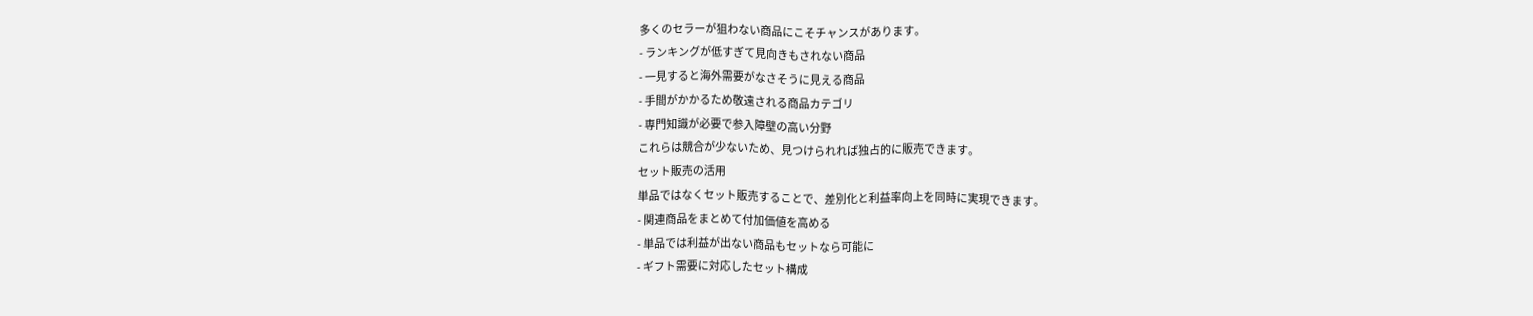多くのセラーが狙わない商品にこそチャンスがあります。
- ランキングが低すぎて見向きもされない商品
- 一見すると海外需要がなさそうに見える商品
- 手間がかかるため敬遠される商品カテゴリ
- 専門知識が必要で参入障壁の高い分野
これらは競合が少ないため、見つけられれば独占的に販売できます。
セット販売の活用
単品ではなくセット販売することで、差別化と利益率向上を同時に実現できます。
- 関連商品をまとめて付加価値を高める
- 単品では利益が出ない商品もセットなら可能に
- ギフト需要に対応したセット構成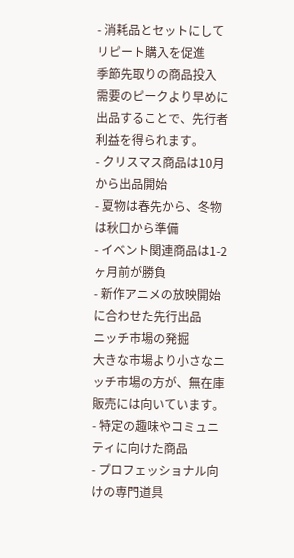- 消耗品とセットにしてリピート購入を促進
季節先取りの商品投入
需要のピークより早めに出品することで、先行者利益を得られます。
- クリスマス商品は10月から出品開始
- 夏物は春先から、冬物は秋口から準備
- イベント関連商品は1-2ヶ月前が勝負
- 新作アニメの放映開始に合わせた先行出品
ニッチ市場の発掘
大きな市場より小さなニッチ市場の方が、無在庫販売には向いています。
- 特定の趣味やコミュニティに向けた商品
- プロフェッショナル向けの専門道具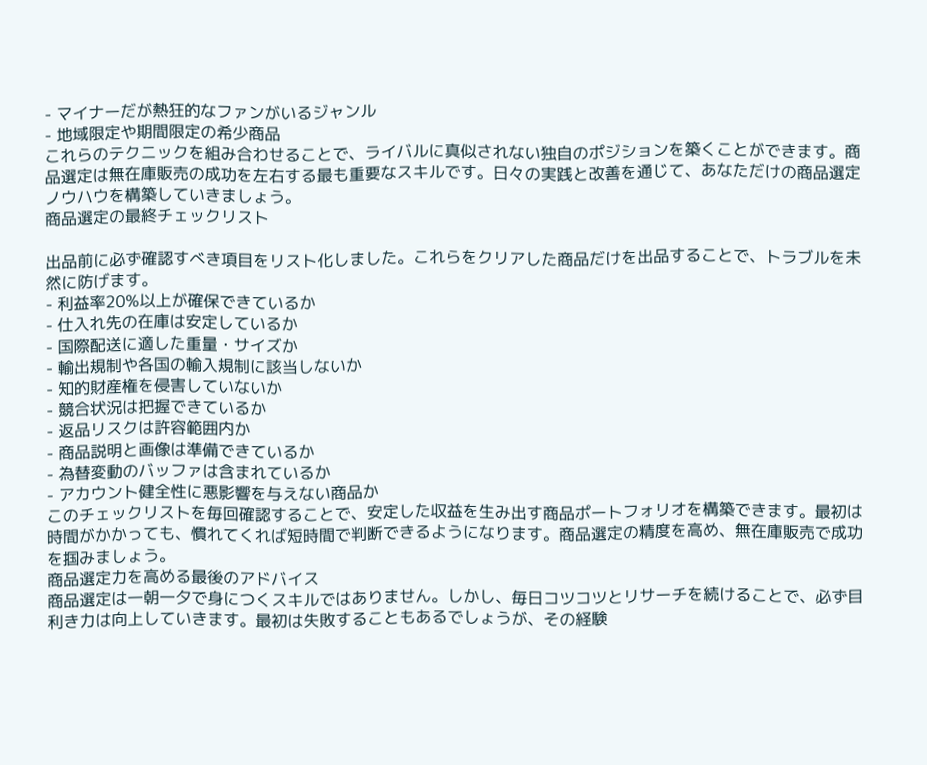- マイナーだが熱狂的なファンがいるジャンル
- 地域限定や期間限定の希少商品
これらのテクニックを組み合わせることで、ライバルに真似されない独自のポジションを築くことができます。商品選定は無在庫販売の成功を左右する最も重要なスキルです。日々の実践と改善を通じて、あなただけの商品選定ノウハウを構築していきましょう。
商品選定の最終チェックリスト

出品前に必ず確認すべき項目をリスト化しました。これらをクリアした商品だけを出品することで、トラブルを未然に防げます。
- 利益率20%以上が確保できているか
- 仕入れ先の在庫は安定しているか
- 国際配送に適した重量・サイズか
- 輸出規制や各国の輸入規制に該当しないか
- 知的財産権を侵害していないか
- 競合状況は把握できているか
- 返品リスクは許容範囲内か
- 商品説明と画像は準備できているか
- 為替変動のバッファは含まれているか
- アカウント健全性に悪影響を与えない商品か
このチェックリストを毎回確認することで、安定した収益を生み出す商品ポートフォリオを構築できます。最初は時間がかかっても、慣れてくれば短時間で判断できるようになります。商品選定の精度を高め、無在庫販売で成功を掴みましょう。
商品選定力を高める最後のアドバイス
商品選定は一朝一夕で身につくスキルではありません。しかし、毎日コツコツとリサーチを続けることで、必ず目利き力は向上していきます。最初は失敗することもあるでしょうが、その経験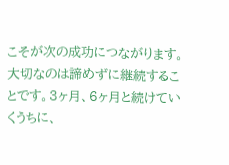こそが次の成功につながります。
大切なのは諦めずに継続することです。3ヶ月、6ヶ月と続けていくうちに、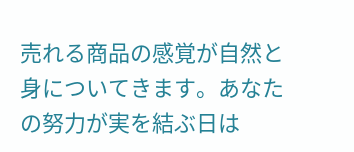売れる商品の感覚が自然と身についてきます。あなたの努力が実を結ぶ日は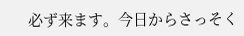必ず来ます。今日からさっそく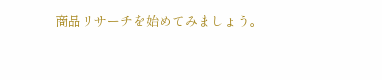商品リサーチを始めてみましょう。